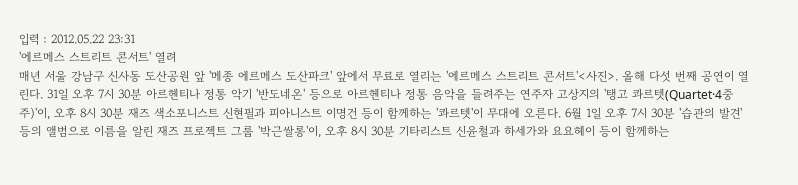입력 : 2012.05.22 23:31
'에르메스 스트리트 콘서트' 열려
매년 서울 강남구 신사동 도산공원 앞 '메종 에르메스 도산파크' 앞에서 무료로 열리는 '에르메스 스트리트 콘서트'<사진>. 올해 다섯 번째 공연이 열린다. 31일 오후 7시 30분 아르헨티나 정통 악기 '반도네온' 등으로 아르헨티나 정통 음악을 들려주는 연주자 고상지의 '탱고 콰르텟(Quartet·4중주)'이, 오후 8시 30분 재즈 색소포니스트 신현필과 피아니스트 이명건 등이 함께하는 '콰르텟'이 무대에 오른다. 6월 1일 오후 7시 30분 '습관의 발견' 등의 앨범으로 이름을 알린 재즈 프로젝트 그룹 '박근쌀롱'이, 오후 8시 30분 기타리스트 신윤철과 하세가와 요요헤이 등이 함께하는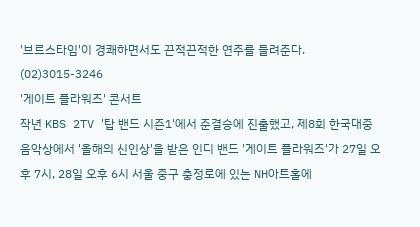'브르스타임'이 경쾌하면서도 끈적끈적한 연주를 들려준다. (02)3015-3246
'게이트 플라워즈' 콘서트
작년 KBS 2TV '탑 밴드 시즌1'에서 준결승에 진출했고, 제8회 한국대중음악상에서 '올해의 신인상'을 받은 인디 밴드 '게이트 플라워즈'가 27일 오후 7시, 28일 오후 6시 서울 중구 충정로에 있는 NH아트홀에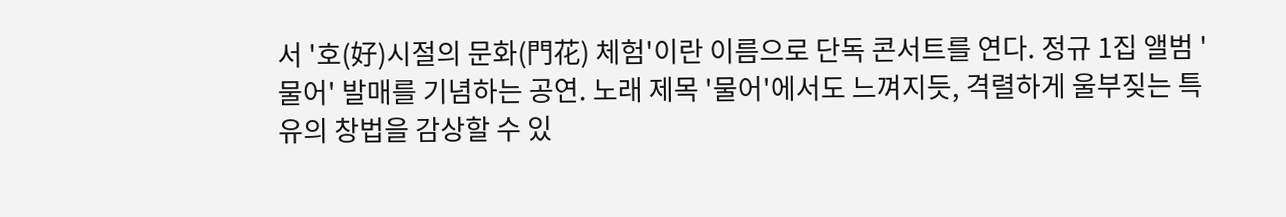서 '호(好)시절의 문화(門花) 체험'이란 이름으로 단독 콘서트를 연다. 정규 1집 앨범 '물어' 발매를 기념하는 공연. 노래 제목 '물어'에서도 느껴지듯, 격렬하게 울부짖는 특유의 창법을 감상할 수 있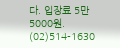다. 입장료 5만5000원. (02)514-1630